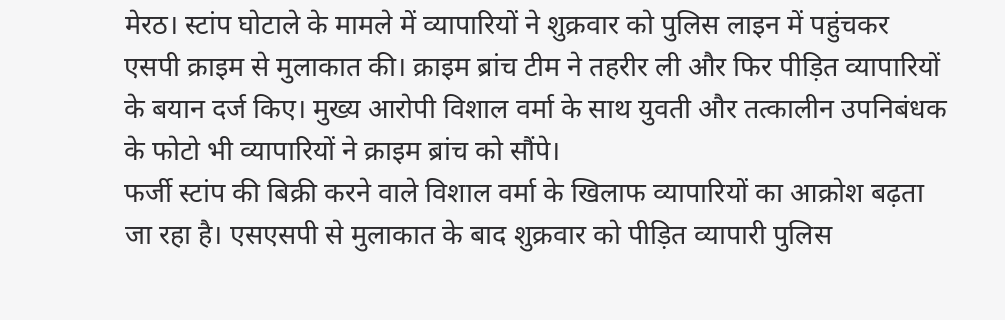मेरठ। स्टांप घोटाले के मामले में व्यापारियों ने शुक्रवार को पुलिस लाइन में पहुंचकर एसपी क्राइम से मुलाकात की। क्राइम ब्रांच टीम ने तहरीर ली और फिर पीड़ित व्यापारियों के बयान दर्ज किए। मुख्य आरोपी विशाल वर्मा के साथ युवती और तत्कालीन उपनिबंधक के फोटो भी व्यापारियों ने क्राइम ब्रांच को सौंपे।
फर्जी स्टांप की बिक्री करने वाले विशाल वर्मा के खिलाफ व्यापारियों का आक्रोश बढ़ता जा रहा है। एसएसपी से मुलाकात के बाद शुक्रवार को पीड़ित व्यापारी पुलिस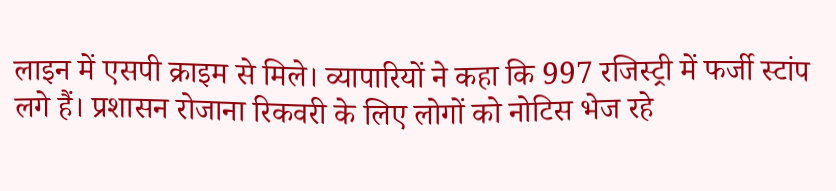लाइन में एसपी क्राइम से मिले। व्यापारियों ने कहा कि 997 रजिस्ट्री में फर्जी स्टांप लगे हैं। प्रशासन रोजाना रिकवरी के लिए लोगों को नोटिस भेज रहे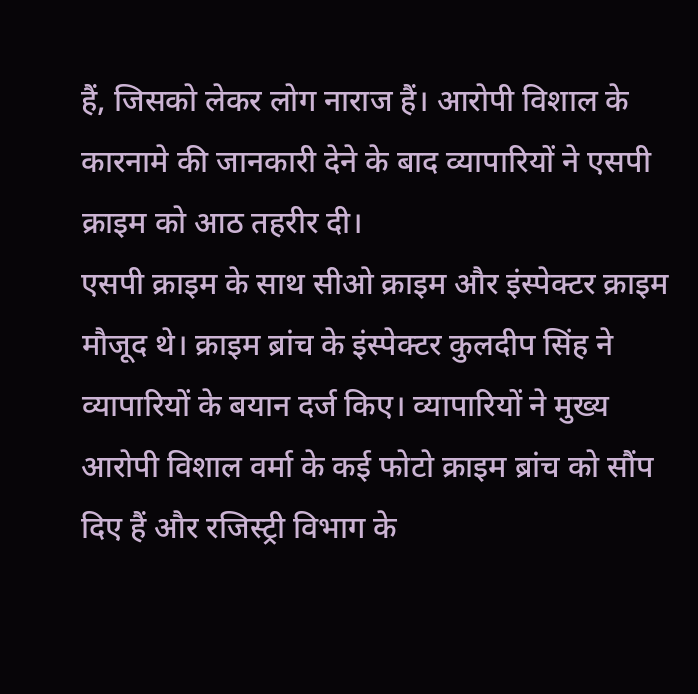हैं, जिसको लेकर लोग नाराज हैं। आरोपी विशाल के कारनामे की जानकारी देने के बाद व्यापारियों ने एसपी क्राइम को आठ तहरीर दी।
एसपी क्राइम के साथ सीओ क्राइम और इंस्पेक्टर क्राइम मौजूद थे। क्राइम ब्रांच के इंस्पेक्टर कुलदीप सिंह ने व्यापारियों के बयान दर्ज किए। व्यापारियों ने मुख्य आरोपी विशाल वर्मा के कई फोटो क्राइम ब्रांच को सौंप दिए हैं और रजिस्ट्री विभाग के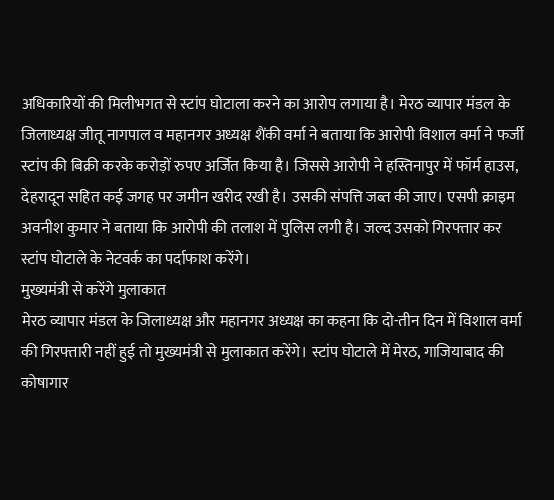अधिकारियों की मिलीभगत से स्टांप घोटाला करने का आरोप लगाया है। मेरठ व्यापार मंडल के जिलाध्यक्ष जीतू नागपाल व महानगर अध्यक्ष शैंकी वर्मा ने बताया कि आरोपी विशाल वर्मा ने फर्जी स्टांप की बिक्री करके करोड़ों रुपए अर्जित किया है। जिससे आरोपी ने हस्तिनापुर में फॉर्म हाउस, देहरादून सहित कई जगह पर जमीन खरीद रखी है। उसकी संपत्ति जब्त की जाए। एसपी क्राइम अवनीश कुमार ने बताया कि आरोपी की तलाश में पुलिस लगी है। जल्द उसको गिरफ्तार कर स्टांप घोटाले के नेटवर्क का पर्दाफाश करेंगे।
मुख्यमंत्री से करेंगे मुलाकात
मेरठ व्यापार मंडल के जिलाध्यक्ष और महानगर अध्यक्ष का कहना कि दो-तीन दिन में विशाल वर्मा की गिरफ्तारी नहीं हुई तो मुख्यमंत्री से मुलाकात करेंगे। स्टांप घोटाले में मेरठ, गाजियाबाद की कोषागार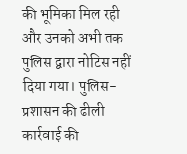की भूमिका मिल रही और उनको अभी तक पुलिस द्वारा नोटिस नहीं दिया गया। पुलिस-प्रशासन की ढीली कार्रवाई की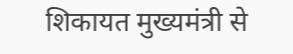शिकायत मुख्यमंत्री से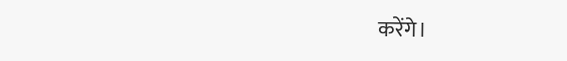करेंगे।